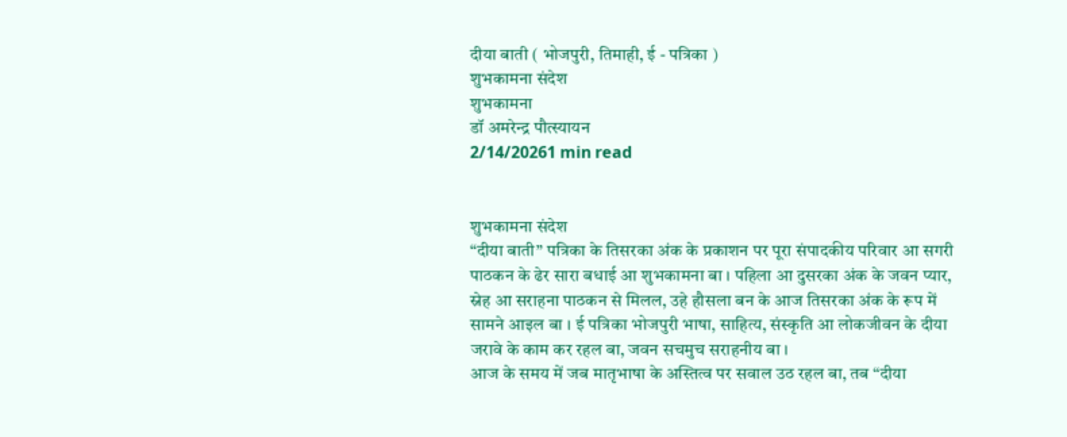दीया बाती ( भोजपुरी, तिमाही, ई - पत्रिका )
शुभकामना संदेश
शुभकामना
डॉ अमरेन्द्र पौत्स्यायन
2/14/20261 min read


शुभकामना संदेश
“दीया बाती” पत्रिका के तिसरका अंक के प्रकाशन पर पूरा संपादकीय परिवार आ सगरी पाठकन के ढेर सारा बधाई आ शुभकामना बा । पहिला आ दुसरका अंक के जवन प्यार, स्नेह आ सराहना पाठकन से मिलल, उहे हौसला बन के आज तिसरका अंक के रूप में सामने आइल बा । ई पत्रिका भोजपुरी भाषा, साहित्य, संस्कृति आ लोकजीवन के दीया जरावे के काम कर रहल बा, जवन सचमुच सराहनीय बा ।
आज के समय में जब मातृभाषा के अस्तित्व पर सवाल उठ रहल बा, तब “दीया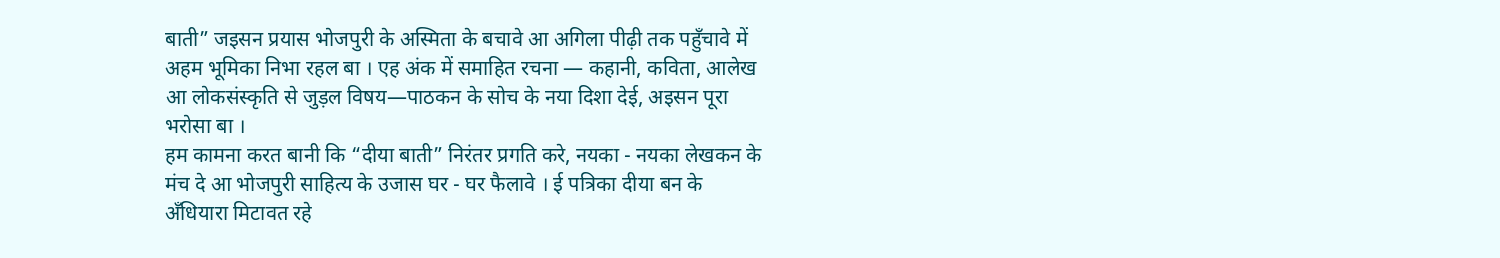बाती” जइसन प्रयास भोजपुरी के अस्मिता के बचावे आ अगिला पीढ़ी तक पहुँचावे में अहम भूमिका निभा रहल बा । एह अंक में समाहित रचना — कहानी, कविता, आलेख आ लोकसंस्कृति से जुड़ल विषय—पाठकन के सोच के नया दिशा देई, अइसन पूरा भरोसा बा ।
हम कामना करत बानी कि “दीया बाती” निरंतर प्रगति करे, नयका - नयका लेखकन के मंच दे आ भोजपुरी साहित्य के उजास घर - घर फैलावे । ई पत्रिका दीया बन के अँधियारा मिटावत रहे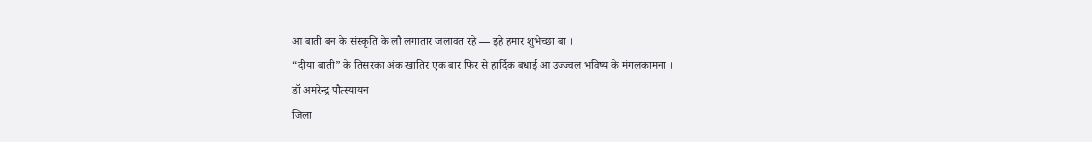आ बाती बन के संस्कृति के लौ लगातार जलावत रहे — इहे हमार शुभेच्छा बा ।
“दीया बाती” के तिसरका अंक खातिर एक बार फिर से हार्दिक बधाई आ उज्ज्वल भविष्य के मंगलकामना ।
डॉ अमरेन्द्र पौत्स्यायन
जिला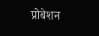प्रोबेशन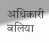अधिकारी
बलिया